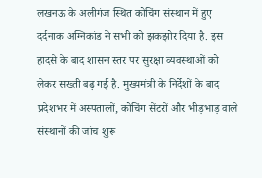लखनऊ के अलीगंज स्थित कोचिंग संस्थान में हुए दर्दनाक अग्निकांड ने सभी को झकझोर दिया है. इस हादसे के बाद शासन स्तर पर सुरक्षा व्यवस्थाओं को लेकर सख्ती बढ़ गई है. मुख्यमंत्री के निर्देशों के बाद प्रदेशभर में अस्पतालों, कोचिंग सेंटरों और भीड़भाड़ वाले संस्थानों की जांच शुरू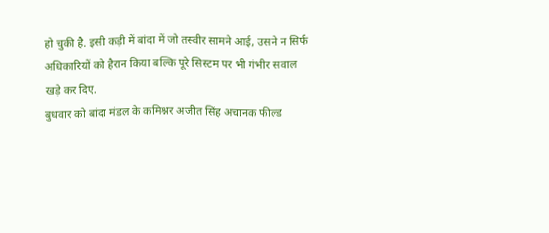हो चुकी है. इसी कड़ी में बांदा में जो तस्वीर सामने आई, उसने न सिर्फ अधिकारियों को हैरान किया बल्कि पूरे सिस्टम पर भी गंभीर सवाल खड़े कर दिए.
बुधवार को बांदा मंडल के कमिश्नर अजीत सिंह अचानक फील्ड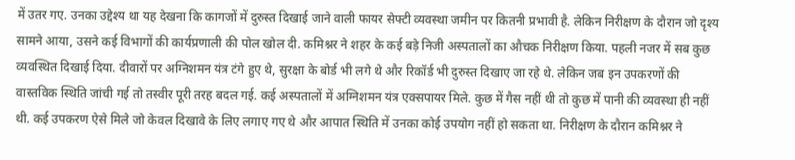में उतर गए. उनका उद्देश्य था यह देखना कि कागजों में दुरुस्त दिखाई जाने वाली फायर सेफ्टी व्यवस्था जमीन पर कितनी प्रभावी है. लेकिन निरीक्षण के दौरान जो दृश्य सामने आया, उसने कई विभागों की कार्यप्रणाली की पोल खोल दी. कमिश्नर ने शहर के कई बड़े निजी अस्पतालों का औचक निरीक्षण किया. पहली नजर में सब कुछ व्यवस्थित दिखाई दिया. दीवारों पर अग्निशमन यंत्र टंगे हुए थे, सुरक्षा के बोर्ड भी लगे थे और रिकॉर्ड भी दुरुस्त दिखाए जा रहे थे. लेकिन जब इन उपकरणों की वास्तविक स्थिति जांची गई तो तस्वीर पूरी तरह बदल गई. कई अस्पतालों में अग्निशमन यंत्र एक्सपायर मिले. कुछ में गैस नहीं थी तो कुछ में पानी की व्यवस्था ही नहीं थी. कई उपकरण ऐसे मिले जो केवल दिखावे के लिए लगाए गए थे और आपात स्थिति में उनका कोई उपयोग नहीं हो सकता था. निरीक्षण के दौरान कमिश्नर ने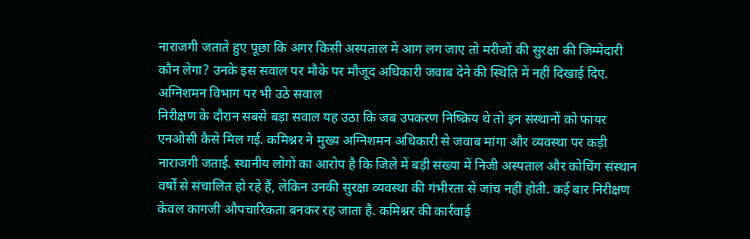नाराजगी जताते हुए पूछा कि अगर किसी अस्पताल में आग लग जाए तो मरीजों की सुरक्षा की जिम्मेदारी कौन लेगा? उनके इस सवाल पर मौके पर मौजूद अधिकारी जवाब देने की स्थिति में नहीं दिखाई दिए.
अग्निशमन विभाग पर भी उठे सवाल
निरीक्षण के दौरान सबसे बड़ा सवाल यह उठा कि जब उपकरण निष्क्रिय थे तो इन संस्थानों को फायर एनओसी कैसे मिल गई. कमिश्नर ने मुख्य अग्निशमन अधिकारी से जवाब मांगा और व्यवस्था पर कड़ी नाराजगी जताई. स्थानीय लोगों का आरोप है कि जिले में बड़ी संख्या में निजी अस्पताल और कोचिंग संस्थान वर्षों से संचालित हो रहे हैं, लेकिन उनकी सुरक्षा व्यवस्था की गंभीरता से जांच नहीं होती. कई बार निरीक्षण केवल कागजी औपचारिकता बनकर रह जाता है. कमिश्नर की कार्रवाई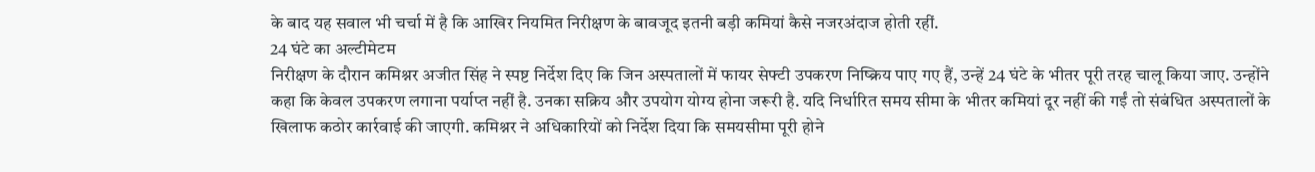के बाद यह सवाल भी चर्चा में है कि आखिर नियमित निरीक्षण के बावजूद इतनी बड़ी कमियां कैसे नजरअंदाज होती रहीं.
24 घंटे का अल्टीमेटम
निरीक्षण के दौरान कमिश्नर अजीत सिंह ने स्पष्ट निर्देश दिए कि जिन अस्पतालों में फायर सेफ्टी उपकरण निष्क्रिय पाए गए हैं, उन्हें 24 घंटे के भीतर पूरी तरह चालू किया जाए. उन्होंने कहा कि केवल उपकरण लगाना पर्याप्त नहीं है. उनका सक्रिय और उपयोग योग्य होना जरूरी है. यदि निर्धारित समय सीमा के भीतर कमियां दूर नहीं की गईं तो संबंधित अस्पतालों के खिलाफ कठोर कार्रवाई की जाएगी. कमिश्नर ने अधिकारियों को निर्देश दिया कि समयसीमा पूरी होने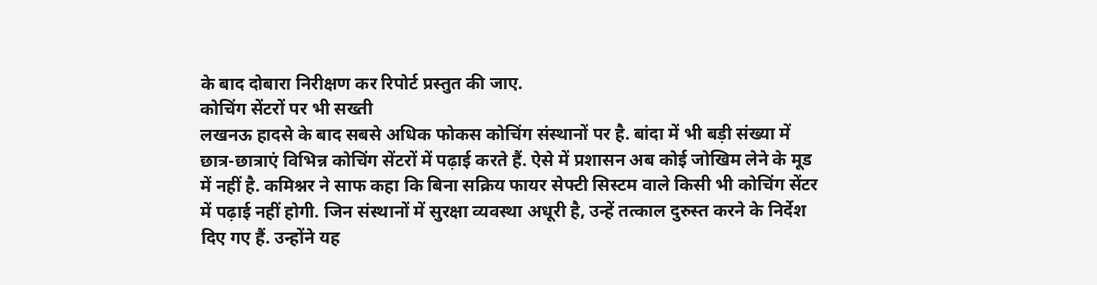के बाद दोबारा निरीक्षण कर रिपोर्ट प्रस्तुत की जाए.
कोचिंग सेंटरों पर भी सख्ती
लखनऊ हादसे के बाद सबसे अधिक फोकस कोचिंग संस्थानों पर है. बांदा में भी बड़ी संख्या में छात्र-छात्राएं विभिन्न कोचिंग सेंटरों में पढ़ाई करते हैं. ऐसे में प्रशासन अब कोई जोखिम लेने के मूड में नहीं है. कमिश्नर ने साफ कहा कि बिना सक्रिय फायर सेफ्टी सिस्टम वाले किसी भी कोचिंग सेंटर में पढ़ाई नहीं होगी. जिन संस्थानों में सुरक्षा व्यवस्था अधूरी है, उन्हें तत्काल दुरुस्त करने के निर्देश दिए गए हैं. उन्होंने यह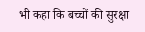भी कहा कि बच्चों की सुरक्षा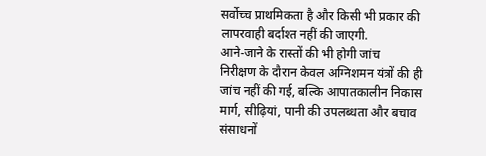सर्वोच्च प्राथमिकता है और किसी भी प्रकार की लापरवाही बर्दाश्त नहीं की जाएगी.
आने-जाने के रास्तों की भी होगी जांच
निरीक्षण के दौरान केवल अग्निशमन यंत्रों की ही जांच नहीं की गई, बल्कि आपातकालीन निकास मार्ग, सीढ़ियां, पानी की उपलब्धता और बचाव संसाधनों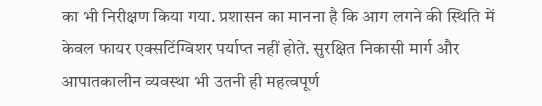का भी निरीक्षण किया गया. प्रशासन का मानना है कि आग लगने की स्थिति में केवल फायर एक्सटिंग्विशर पर्याप्त नहीं होते. सुरक्षित निकासी मार्ग और आपातकालीन व्यवस्था भी उतनी ही महत्वपूर्ण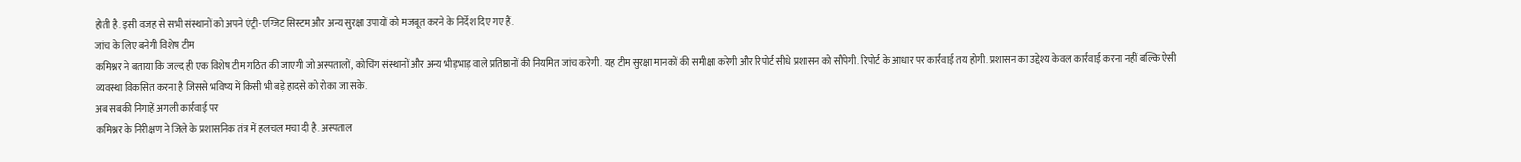होती है. इसी वजह से सभी संस्थानों को अपने एंट्री-एग्जिट सिस्टम और अन्य सुरक्षा उपायों को मजबूत करने के निर्देश दिए गए हैं.
जांच के लिए बनेगी विशेष टीम
कमिश्नर ने बताया कि जल्द ही एक विशेष टीम गठित की जाएगी जो अस्पतालों, कोचिंग संस्थानों और अन्य भीड़भाड़ वाले प्रतिष्ठानों की नियमित जांच करेगी. यह टीम सुरक्षा मानकों की समीक्षा करेगी और रिपोर्ट सीधे प्रशासन को सौंपेगी. रिपोर्ट के आधार पर कार्रवाई तय होगी. प्रशासन का उद्देश्य केवल कार्रवाई करना नहीं बल्कि ऐसी व्यवस्था विकसित करना है जिससे भविष्य में किसी भी बड़े हादसे को रोका जा सके.
अब सबकी निगाहें अगली कार्रवाई पर
कमिश्नर के निरीक्षण ने जिले के प्रशासनिक तंत्र में हलचल मचा दी है. अस्पताल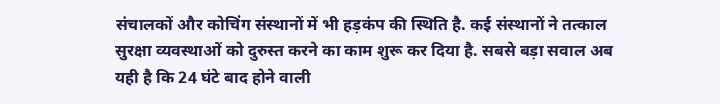संचालकों और कोचिंग संस्थानों में भी हड़कंप की स्थिति है. कई संस्थानों ने तत्काल सुरक्षा व्यवस्थाओं को दुरुस्त करने का काम शुरू कर दिया है. सबसे बड़ा सवाल अब यही है कि 24 घंटे बाद होने वाली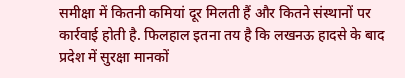समीक्षा में कितनी कमियां दूर मिलती हैं और कितने संस्थानों पर कार्रवाई होती है. फिलहाल इतना तय है कि लखनऊ हादसे के बाद प्रदेश में सुरक्षा मानकों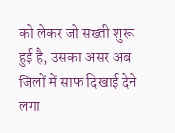को लेकर जो सख्ती शुरू हुई है, उसका असर अब जिलों में साफ दिखाई देने लगा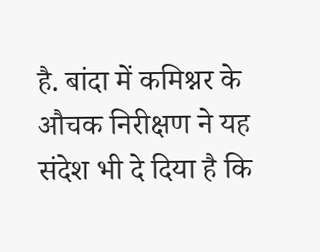है. बांदा में कमिश्नर के औचक निरीक्षण ने यह संदेश भी दे दिया है कि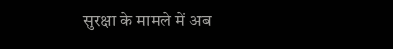सुरक्षा के मामले में अब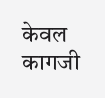केवल कागजी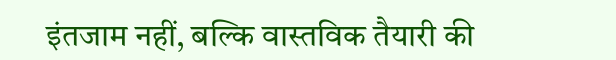इंतजाम नहीं, बल्कि वास्तविक तैयारी की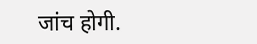जांच होगी.